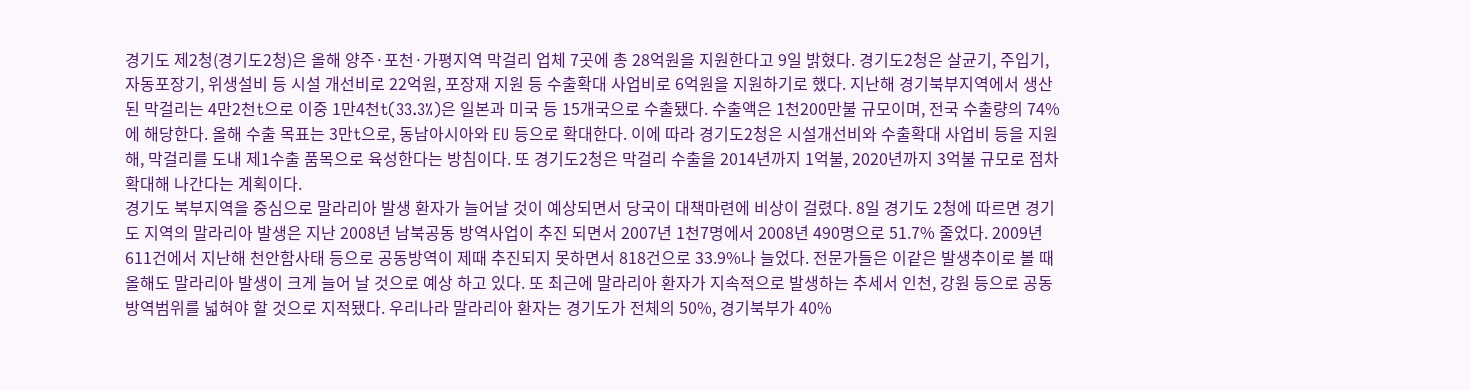경기도 제2청(경기도2청)은 올해 양주·포천·가평지역 막걸리 업체 7곳에 총 28억원을 지원한다고 9일 밝혔다. 경기도2청은 살균기, 주입기, 자동포장기, 위생설비 등 시설 개선비로 22억원, 포장재 지원 등 수출확대 사업비로 6억원을 지원하기로 했다. 지난해 경기북부지역에서 생산된 막걸리는 4만2천t으로 이중 1만4천t(33.3%)은 일본과 미국 등 15개국으로 수출됐다. 수출액은 1천200만불 규모이며, 전국 수출량의 74%에 해당한다. 올해 수출 목표는 3만t으로, 동남아시아와 EU 등으로 확대한다. 이에 따라 경기도2청은 시설개선비와 수출확대 사업비 등을 지원해, 막걸리를 도내 제1수출 품목으로 육성한다는 방침이다. 또 경기도2청은 막걸리 수출을 2014년까지 1억불, 2020년까지 3억불 규모로 점차 확대해 나간다는 계획이다.
경기도 북부지역을 중심으로 말라리아 발생 환자가 늘어날 것이 예상되면서 당국이 대책마련에 비상이 걸렸다. 8일 경기도 2청에 따르면 경기도 지역의 말라리아 발생은 지난 2008년 남북공동 방역사업이 추진 되면서 2007년 1천7명에서 2008년 490명으로 51.7% 줄었다. 2009년 611건에서 지난해 천안함사태 등으로 공동방역이 제때 추진되지 못하면서 818건으로 33.9%나 늘었다. 전문가들은 이같은 발생추이로 볼 때 올해도 말라리아 발생이 크게 늘어 날 것으로 예상 하고 있다. 또 최근에 말라리아 환자가 지속적으로 발생하는 추세서 인천, 강원 등으로 공동방역범위를 넓혀야 할 것으로 지적됐다. 우리나라 말라리아 환자는 경기도가 전체의 50%, 경기북부가 40%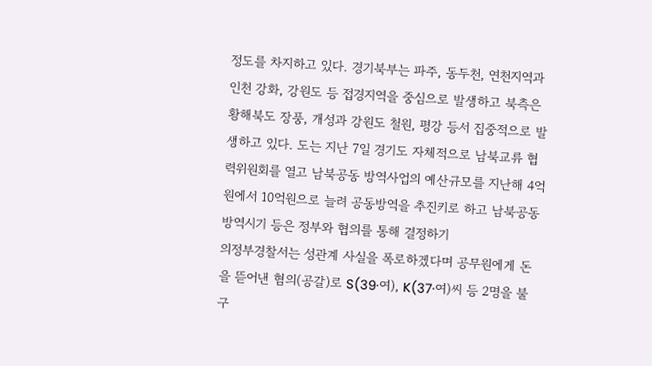정도를 차지하고 있다. 경기북부는 파주, 동두천, 연천지역과 인천 강화, 강원도 등 접경지역을 중심으로 발생하고 북측은 황해북도 장풍, 개성과 강원도 철원, 평강 등서 집중적으로 발생하고 있다. 도는 지난 7일 경기도 자체적으로 남북교류 협력위원회를 열고 남북공동 방역사업의 예산규모를 지난해 4억원에서 10억원으로 늘려 공동방역을 추진키로 하고 남북공동 방역시기 등은 정부와 협의를 통해 결정하기
의정부경찰서는 성관계 사실을 폭로하겠다며 공무원에게 돈을 뜯어낸 혐의(공갈)로 S(39·여), K(37·여)씨 등 2명을 불구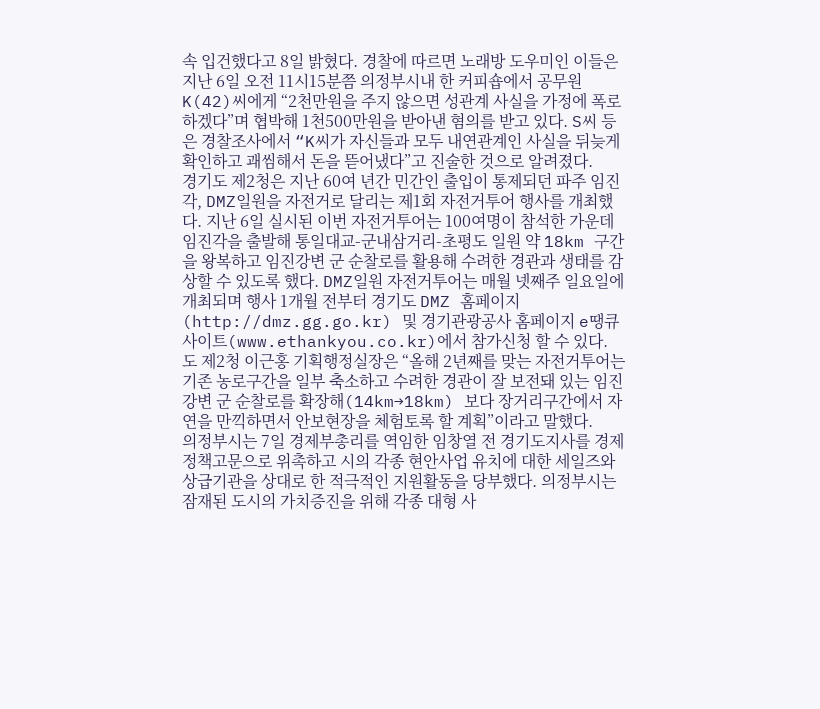속 입건했다고 8일 밝혔다. 경찰에 따르면 노래방 도우미인 이들은 지난 6일 오전 11시15분쯤 의정부시내 한 커피숍에서 공무원 K(42)씨에게 “2천만원을 주지 않으면 성관계 사실을 가정에 폭로하겠다”며 협박해 1천500만원을 받아낸 혐의를 받고 있다. S씨 등은 경찰조사에서 “K씨가 자신들과 모두 내연관계인 사실을 뒤늦게 확인하고 괘씸해서 돈을 뜯어냈다”고 진술한 것으로 알려졌다.
경기도 제2청은 지난 60여 년간 민간인 출입이 통제되던 파주 임진각, DMZ일원을 자전거로 달리는 제1회 자전거투어 행사를 개최했다. 지난 6일 실시된 이번 자전거투어는 100여명이 참석한 가운데 임진각을 출발해 통일대교-군내삼거리-초평도 일원 약 18km 구간을 왕복하고 임진강변 군 순찰로를 활용해 수려한 경관과 생태를 감상할 수 있도록 했다. DMZ일원 자전거투어는 매월 넷째주 일요일에 개최되며 행사 1개월 전부터 경기도 DMZ 홈페이지(http://dmz.gg.go.kr) 및 경기관광공사 홈페이지 e땡큐사이트(www.ethankyou.co.kr)에서 참가신청 할 수 있다. 도 제2청 이근홍 기획행정실장은 “올해 2년째를 맞는 자전거투어는 기존 농로구간을 일부 축소하고 수려한 경관이 잘 보전돼 있는 임진강변 군 순찰로를 확장해(14km→18km) 보다 장거리구간에서 자연을 만끽하면서 안보현장을 체험토록 할 계획”이라고 말했다.
의정부시는 7일 경제부총리를 역임한 임창열 전 경기도지사를 경제정책고문으로 위촉하고 시의 각종 현안사업 유치에 대한 세일즈와 상급기관을 상대로 한 적극적인 지원활동을 당부했다. 의정부시는 잠재된 도시의 가치증진을 위해 각종 대형 사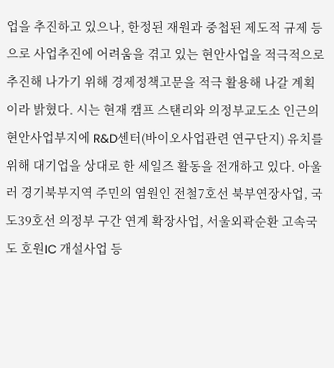업을 추진하고 있으나, 한정된 재원과 중첩된 제도적 규제 등으로 사업추진에 어려움을 겪고 있는 현안사업을 적극적으로 추진해 나가기 위해 경제정책고문을 적극 활용해 나갈 계획이라 밝혔다. 시는 현재 캠프 스탠리와 의정부교도소 인근의 현안사업부지에 R&D센터(바이오사업관련 연구단지) 유치를 위해 대기업을 상대로 한 세일즈 활동을 전개하고 있다. 아울러 경기북부지역 주민의 염원인 전철7호선 북부연장사업, 국도39호선 의정부 구간 연계 확장사업, 서울외곽순환 고속국도 호원IC 개설사업 등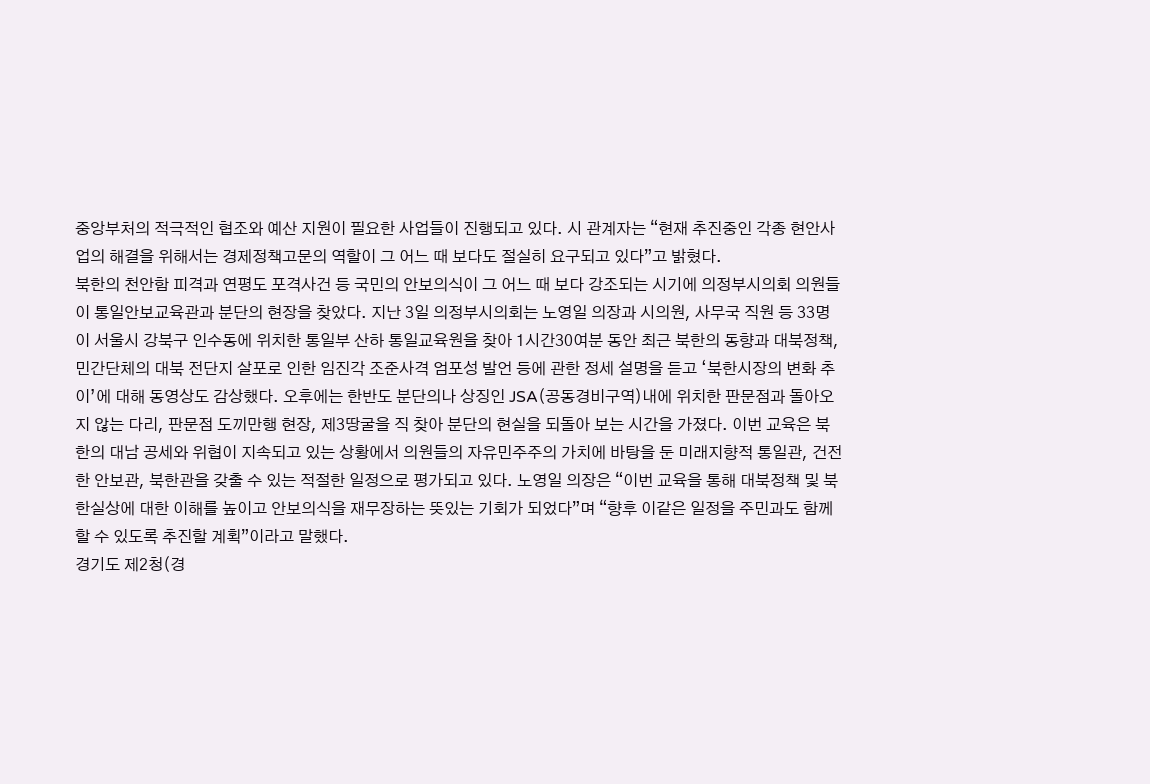중앙부처의 적극적인 협조와 예산 지원이 필요한 사업들이 진행되고 있다. 시 관계자는 “현재 추진중인 각종 현안사업의 해결을 위해서는 경제정책고문의 역할이 그 어느 때 보다도 절실히 요구되고 있다”고 밝혔다.
북한의 천안함 피격과 연평도 포격사건 등 국민의 안보의식이 그 어느 때 보다 강조되는 시기에 의정부시의회 의원들이 통일안보교육관과 분단의 현장을 찾았다. 지난 3일 의정부시의회는 노영일 의장과 시의원, 사무국 직원 등 33명이 서울시 강북구 인수동에 위치한 통일부 산하 통일교육원을 찾아 1시간30여분 동안 최근 북한의 동향과 대북정책, 민간단체의 대북 전단지 살포로 인한 임진각 조준사격 엄포성 발언 등에 관한 정세 설명을 듣고 ‘북한시장의 변화 추이’에 대해 동영상도 감상했다. 오후에는 한반도 분단의나 상징인 JSA(공동경비구역)내에 위치한 판문점과 돌아오지 않는 다리, 판문점 도끼만행 현장, 제3땅굴을 직 찾아 분단의 현실을 되돌아 보는 시간을 가졌다. 이번 교육은 북한의 대남 공세와 위협이 지속되고 있는 상황에서 의원들의 자유민주주의 가치에 바탕을 둔 미래지향적 통일관, 건전한 안보관, 북한관을 갖출 수 있는 적절한 일정으로 평가되고 있다. 노영일 의장은 “이번 교육을 통해 대북정책 및 북한실상에 대한 이해를 높이고 안보의식을 재무장하는 뜻있는 기회가 되었다”며 “향후 이같은 일정을 주민과도 함께할 수 있도록 추진할 계획”이라고 말했다.
경기도 제2청(경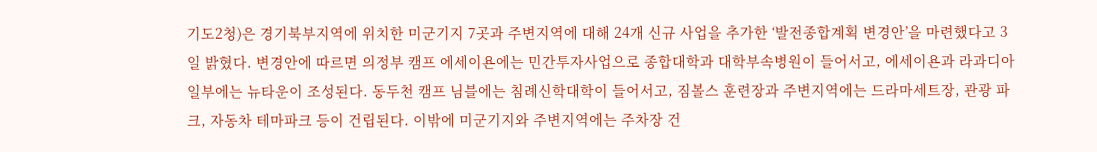기도2청)은 경기북부지역에 위치한 미군기지 7곳과 주변지역에 대해 24개 신규 사업을 추가한 ‘발전종합계획 변경안’을 마련했다고 3일 밝혔다. 변경안에 따르면 의정부 캠프 에세이욘에는 민간투자사업으로 종합대학과 대학부속병원이 들어서고, 에세이욘과 라과디아 일부에는 뉴타운이 조성된다. 동두천 캠프 님블에는 침례신학대학이 들어서고, 짐볼스 훈련장과 주변지역에는 드라마세트장, 관광 파크, 자동차 테마파크 등이 건립된다. 이밖에 미군기지와 주변지역에는 주차장 건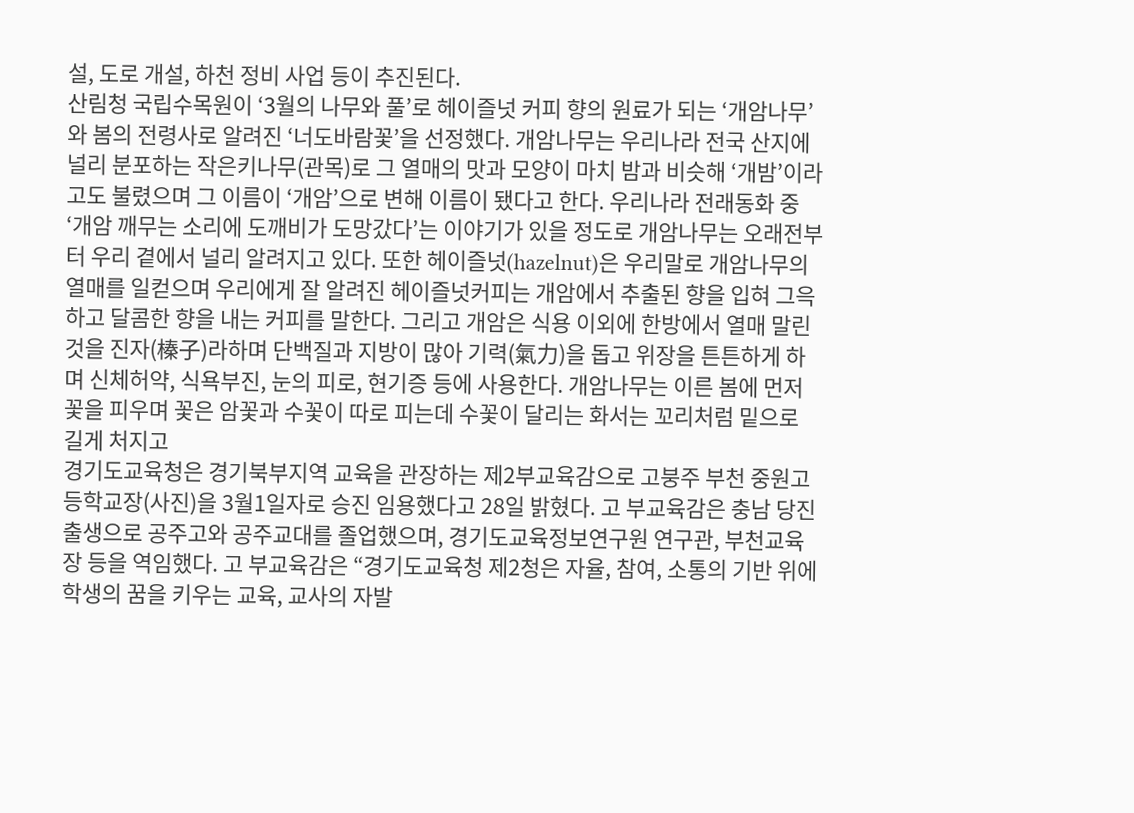설, 도로 개설, 하천 정비 사업 등이 추진된다.
산림청 국립수목원이 ‘3월의 나무와 풀’로 헤이즐넛 커피 향의 원료가 되는 ‘개암나무’와 봄의 전령사로 알려진 ‘너도바람꽃’을 선정했다. 개암나무는 우리나라 전국 산지에 널리 분포하는 작은키나무(관목)로 그 열매의 맛과 모양이 마치 밤과 비슷해 ‘개밤’이라고도 불렸으며 그 이름이 ‘개암’으로 변해 이름이 됐다고 한다. 우리나라 전래동화 중 ‘개암 깨무는 소리에 도깨비가 도망갔다’는 이야기가 있을 정도로 개암나무는 오래전부터 우리 곁에서 널리 알려지고 있다. 또한 헤이즐넛(hazelnut)은 우리말로 개암나무의 열매를 일컫으며 우리에게 잘 알려진 헤이즐넛커피는 개암에서 추출된 향을 입혀 그윽하고 달콤한 향을 내는 커피를 말한다. 그리고 개암은 식용 이외에 한방에서 열매 말린 것을 진자(榛子)라하며 단백질과 지방이 많아 기력(氣力)을 돕고 위장을 튼튼하게 하며 신체허약, 식욕부진, 눈의 피로, 현기증 등에 사용한다. 개암나무는 이른 봄에 먼저 꽃을 피우며 꽃은 암꽃과 수꽃이 따로 피는데 수꽃이 달리는 화서는 꼬리처럼 밑으로 길게 처지고
경기도교육청은 경기북부지역 교육을 관장하는 제2부교육감으로 고붕주 부천 중원고등학교장(사진)을 3월1일자로 승진 임용했다고 28일 밝혔다. 고 부교육감은 충남 당진 출생으로 공주고와 공주교대를 졸업했으며, 경기도교육정보연구원 연구관, 부천교육장 등을 역임했다. 고 부교육감은 “경기도교육청 제2청은 자율, 참여, 소통의 기반 위에 학생의 꿈을 키우는 교육, 교사의 자발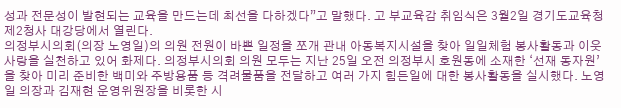성과 전문성이 발현되는 교육을 만드는데 최선을 다하겠다”고 말했다. 고 부교육감 취임식은 3월2일 경기도교육청 제2청사 대강당에서 열린다.
의정부시의회(의장 노영일)의 의원 전원이 바쁜 일정을 쪼개 관내 아동복지시설을 찾아 일일체험 봉사활동과 이웃사랑을 실천하고 있어 화제다. 의정부시의회 의원 모두는 지난 25일 오전 의정부시 호원동에 소재한 ‘선재 동자원’을 찾아 미리 준비한 백미와 주방용품 등 격려물품을 전달하고 여러 가지 힘든일에 대한 봉사활동을 실시했다. 노영일 의장과 김재현 운영위원장을 비롯한 시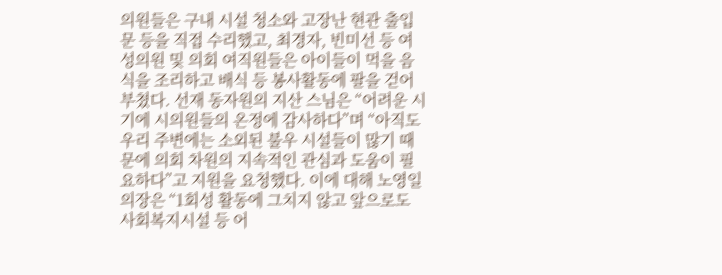의원들은 구내 시설 청소와 고장난 현관 출입문 등을 직접 수리했고, 최경자, 빈미선 등 여성의원 및 의회 여직원들은 아이들이 먹을 음식을 조리하고 배식 등 봉사활동에 팔을 걷어 부쳤다. 선재 동자원의 지산 스님은 “어려운 시기에 시의원들의 온정에 감사하다”며 “아직도 우리 주변에는 소외된 불우 시설들이 많기 때문에 의회 차원의 지속적인 관심과 도움이 필요하다”고 지원을 요청했다. 이에 대해 노영일 의장은 “1회성 활동에 그치지 않고 앞으로도 사회복지시설 등 어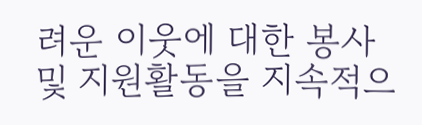려운 이웃에 대한 봉사 및 지원활동을 지속적으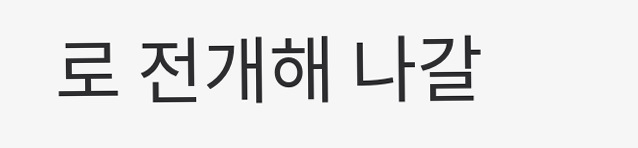로 전개해 나갈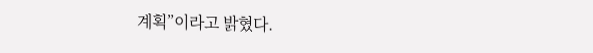계획”이라고 밝혔다.